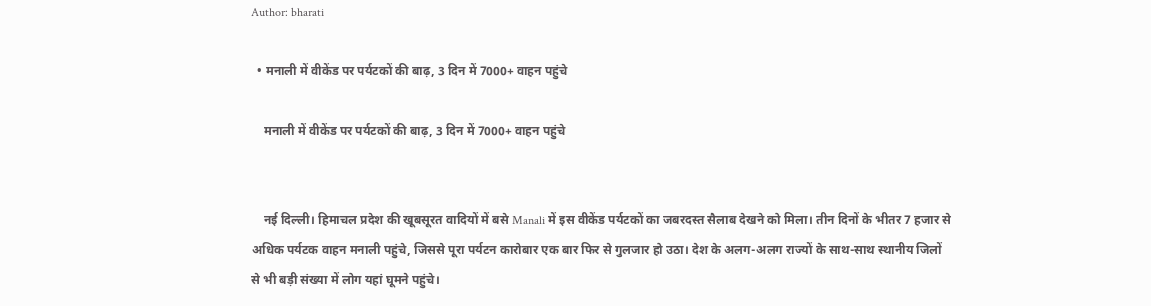Author: bharati

  • मनाली में वीकेंड पर पर्यटकों की बाढ़, 3 दिन में 7000+ वाहन पहुंचे

    मनाली में वीकेंड पर पर्यटकों की बाढ़, 3 दिन में 7000+ वाहन पहुंचे


    नई दिल्ली। हिमाचल प्रदेश की खूबसूरत वादियों में बसे Manali में इस वीकेंड पर्यटकों का जबरदस्त सैलाब देखने को मिला। तीन दिनों के भीतर 7 हजार से अधिक पर्यटक वाहन मनाली पहुंचे, जिससे पूरा पर्यटन कारोबार एक बार फिर से गुलजार हो उठा। देश के अलग-अलग राज्यों के साथ-साथ स्थानीय जिलों से भी बड़ी संख्या में लोग यहां घूमने पहुंचे।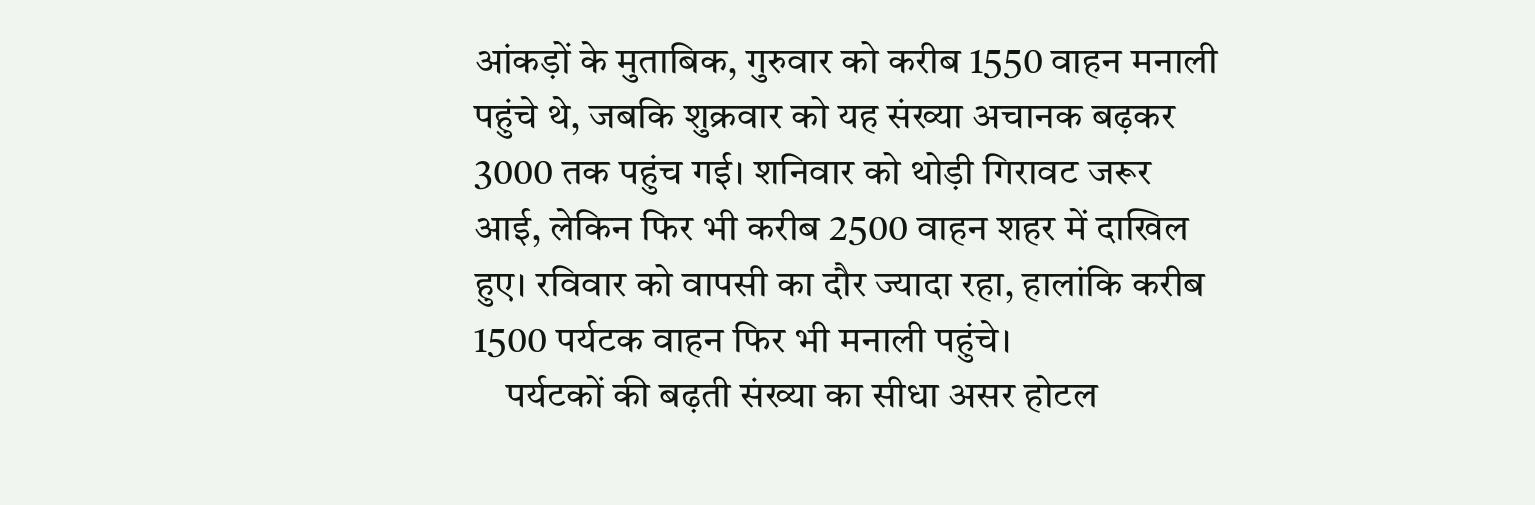आंकड़ों के मुताबिक, गुरुवार को करीब 1550 वाहन मनाली पहुंचे थे, जबकि शुक्रवार को यह संख्या अचानक बढ़कर 3000 तक पहुंच गई। शनिवार को थोड़ी गिरावट जरूर आई, लेकिन फिर भी करीब 2500 वाहन शहर में दाखिल हुए। रविवार को वापसी का दौर ज्यादा रहा, हालांकि करीब 1500 पर्यटक वाहन फिर भी मनाली पहुंचे।
    पर्यटकों की बढ़ती संख्या का सीधा असर होटल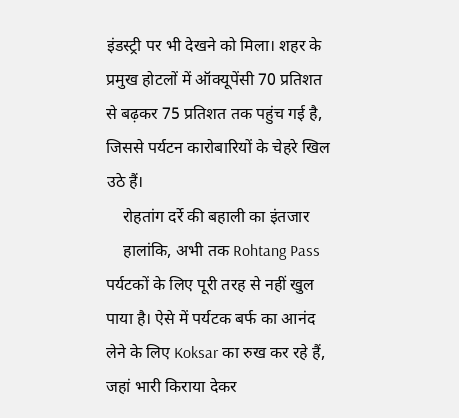इंडस्ट्री पर भी देखने को मिला। शहर के प्रमुख होटलों में ऑक्यूपेंसी 70 प्रतिशत से बढ़कर 75 प्रतिशत तक पहुंच गई है, जिससे पर्यटन कारोबारियों के चेहरे खिल उठे हैं।
    रोहतांग दर्रे की बहाली का इंतजार
    हालांकि, अभी तक Rohtang Pass पर्यटकों के लिए पूरी तरह से नहीं खुल पाया है। ऐसे में पर्यटक बर्फ का आनंद लेने के लिए Koksar का रुख कर रहे हैं, जहां भारी किराया देकर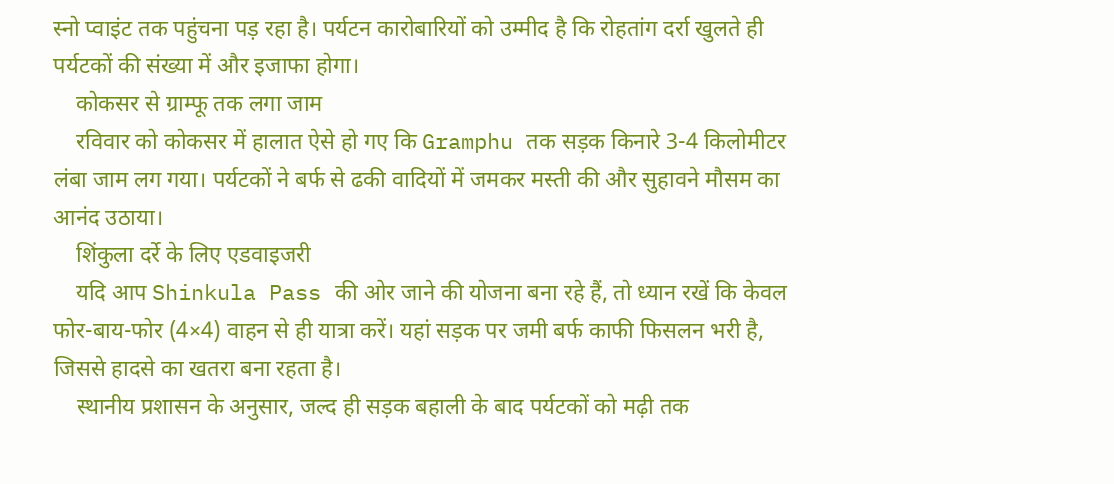स्नो प्वाइंट तक पहुंचना पड़ रहा है। पर्यटन कारोबारियों को उम्मीद है कि रोहतांग दर्रा खुलते ही पर्यटकों की संख्या में और इजाफा होगा।
    कोकसर से ग्राम्फू तक लगा जाम
    रविवार को कोकसर में हालात ऐसे हो गए कि Gramphu तक सड़क किनारे 3-4 किलोमीटर लंबा जाम लग गया। पर्यटकों ने बर्फ से ढकी वादियों में जमकर मस्ती की और सुहावने मौसम का आनंद उठाया।
    शिंकुला दर्रे के लिए एडवाइजरी
    यदि आप Shinkula Pass की ओर जाने की योजना बना रहे हैं, तो ध्यान रखें कि केवल फोर-बाय-फोर (4×4) वाहन से ही यात्रा करें। यहां सड़क पर जमी बर्फ काफी फिसलन भरी है, जिससे हादसे का खतरा बना रहता है।
    स्थानीय प्रशासन के अनुसार, जल्द ही सड़क बहाली के बाद पर्यटकों को मढ़ी तक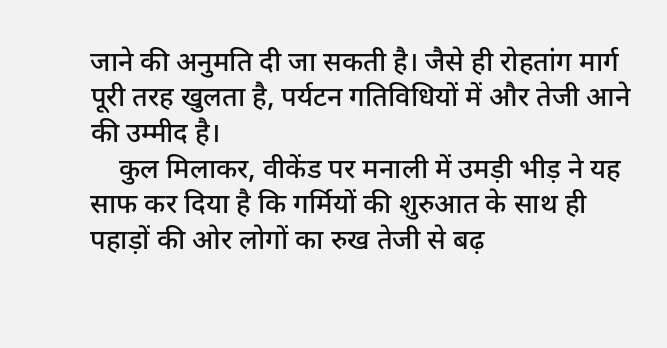जाने की अनुमति दी जा सकती है। जैसे ही रोहतांग मार्ग पूरी तरह खुलता है, पर्यटन गतिविधियों में और तेजी आने की उम्मीद है।
    कुल मिलाकर, वीकेंड पर मनाली में उमड़ी भीड़ ने यह साफ कर दिया है कि गर्मियों की शुरुआत के साथ ही पहाड़ों की ओर लोगों का रुख तेजी से बढ़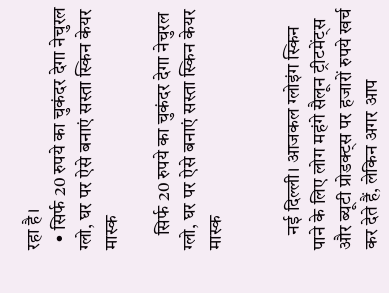रहा है।
  • सिर्फ 20 रुपये का चुकंदर देगा नेचुरल ग्लो, घर पर ऐसे बनाएं सस्ता स्किन केयर मास्क

    सिर्फ 20 रुपये का चुकंदर देगा नेचुरल ग्लो, घर पर ऐसे बनाएं सस्ता स्किन केयर मास्क


    नई दिल्ली। आजकल ग्लोइंग स्किन पाने के लिए लोग महंगे सैलून ट्रीटमेंट्स और ब्यूटी प्रोडक्ट्स पर हजारों रुपये खर्च कर देते हैं, लेकिन अगर आप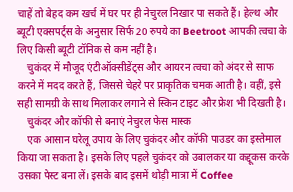चाहें तो बेहद कम खर्च में घर पर ही नेचुरल निखार पा सकते हैं। हेल्थ और ब्यूटी एक्सपर्ट्स के अनुसार सिर्फ 20 रुपये का Beetroot आपकी त्वचा के लिए किसी ब्यूटी टॉनिक से कम नहीं है।
    चुकंदर में मौजूद एंटीऑक्सीडेंट्स और आयरन त्वचा को अंदर से साफ करने में मदद करते हैं, जिससे चेहरे पर प्राकृतिक चमक आती है। वहीं, इसे सही सामग्री के साथ मिलाकर लगाने से स्किन टाइट और फ्रेश भी दिखती है।
    चुकंदर और कॉफी से बनाएं नेचुरल फेस मास्क
    एक आसान घरेलू उपाय के लिए चुकंदर और कॉफी पाउडर का इस्तेमाल किया जा सकता है। इसके लिए पहले चुकंदर को उबालकर या कद्दूकस करके उसका पेस्ट बना लें। इसके बाद इसमें थोड़ी मात्रा में Coffee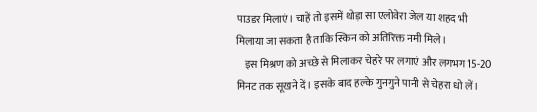पाउडर मिलाएं। चाहें तो इसमें थोड़ा सा एलोवेरा जेल या शहद भी मिलाया जा सकता है ताकि स्किन को अतिरिक्त नमी मिले।
    इस मिश्रण को अच्छे से मिलाकर चेहरे पर लगाएं और लगभग 15-20 मिनट तक सूखने दें। इसके बाद हल्के गुनगुने पानी से चेहरा धो लें।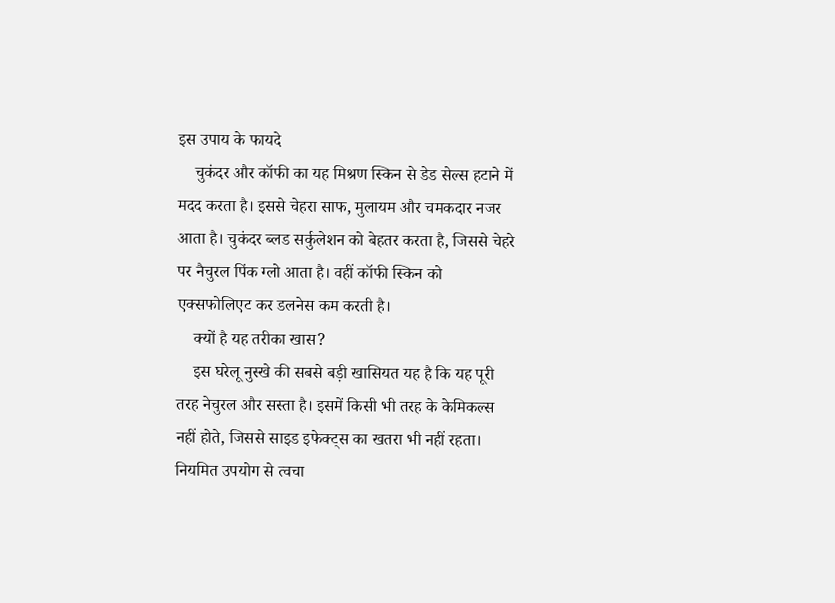इस उपाय के फायदे
    चुकंदर और कॉफी का यह मिश्रण स्किन से डेड सेल्स हटाने में मदद करता है। इससे चेहरा साफ, मुलायम और चमकदार नजर आता है। चुकंदर ब्लड सर्कुलेशन को बेहतर करता है, जिससे चेहरे पर नैचुरल पिंक ग्लो आता है। वहीं कॉफी स्किन को एक्सफोलिएट कर डलनेस कम करती है।
    क्यों है यह तरीका खास?
    इस घरेलू नुस्खे की सबसे बड़ी खासियत यह है कि यह पूरी तरह नेचुरल और सस्ता है। इसमें किसी भी तरह के केमिकल्स नहीं होते, जिससे साइड इफेक्ट्स का खतरा भी नहीं रहता। नियमित उपयोग से त्वचा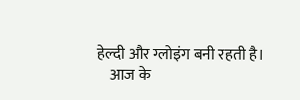हेल्दी और ग्लोइंग बनी रहती है।
    आज के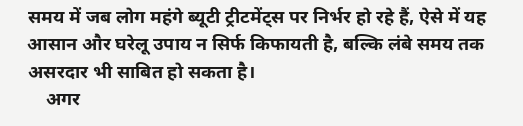समय में जब लोग महंगे ब्यूटी ट्रीटमेंट्स पर निर्भर हो रहे हैं, ऐसे में यह आसान और घरेलू उपाय न सिर्फ किफायती है, बल्कि लंबे समय तक असरदार भी साबित हो सकता है।
    अगर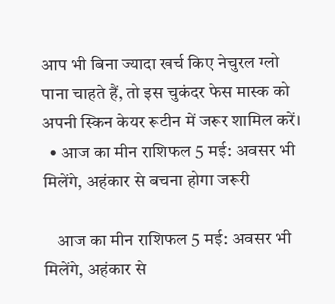आप भी बिना ज्यादा खर्च किए नेचुरल ग्लो पाना चाहते हैं, तो इस चुकंदर फेस मास्क को अपनी स्किन केयर रूटीन में जरूर शामिल करें।
  • आज का मीन राशिफल 5 मई: अवसर भी मिलेंगे, अहंकार से बचना होगा जरूरी

    आज का मीन राशिफल 5 मई: अवसर भी मिलेंगे, अहंकार से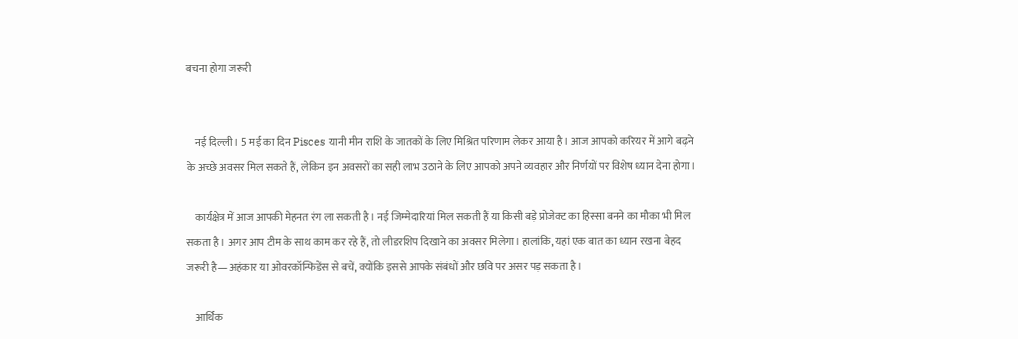बचना होगा जरूरी


    नई दिल्ली। 5 मई का दिन Pisces यानी मीन राशि के जातकों के लिए मिश्रित परिणाम लेकर आया है। आज आपको करियर में आगे बढ़ने के अच्छे अवसर मिल सकते हैं, लेकिन इन अवसरों का सही लाभ उठाने के लिए आपको अपने व्यवहार और निर्णयों पर विशेष ध्यान देना होगा।

    कार्यक्षेत्र में आज आपकी मेहनत रंग ला सकती है। नई जिम्मेदारियां मिल सकती हैं या किसी बड़े प्रोजेक्ट का हिस्सा बनने का मौका भी मिल सकता है। अगर आप टीम के साथ काम कर रहे हैं, तो लीडरशिप दिखाने का अवसर मिलेगा। हालांकि, यहां एक बात का ध्यान रखना बेहद जरूरी है—अहंकार या ओवरकॉन्फिडेंस से बचें, क्योंकि इससे आपके संबंधों और छवि पर असर पड़ सकता है।

    आर्थिक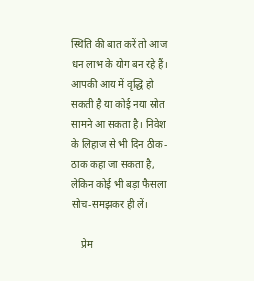स्थिति की बात करें तो आज धन लाभ के योग बन रहे हैं। आपकी आय में वृद्धि हो सकती है या कोई नया स्रोत सामने आ सकता है। निवेश के लिहाज से भी दिन ठीक-ठाक कहा जा सकता है, लेकिन कोई भी बड़ा फैसला सोच-समझकर ही लें।

    प्रेम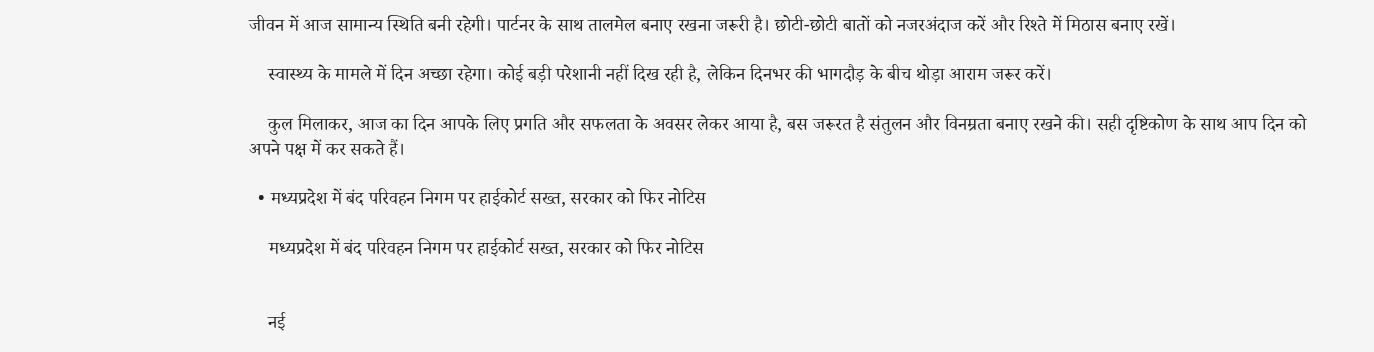जीवन में आज सामान्य स्थिति बनी रहेगी। पार्टनर के साथ तालमेल बनाए रखना जरूरी है। छोटी-छोटी बातों को नजरअंदाज करें और रिश्ते में मिठास बनाए रखें।

    स्वास्थ्य के मामले में दिन अच्छा रहेगा। कोई बड़ी परेशानी नहीं दिख रही है, लेकिन दिनभर की भागदौड़ के बीच थोड़ा आराम जरूर करें।

    कुल मिलाकर, आज का दिन आपके लिए प्रगति और सफलता के अवसर लेकर आया है, बस जरूरत है संतुलन और विनम्रता बनाए रखने की। सही दृष्टिकोण के साथ आप दिन को अपने पक्ष में कर सकते हैं।

  • मध्यप्रदेश में बंद परिवहन निगम पर हाईकोर्ट सख्त, सरकार को फिर नोटिस

    मध्यप्रदेश में बंद परिवहन निगम पर हाईकोर्ट सख्त, सरकार को फिर नोटिस


    नई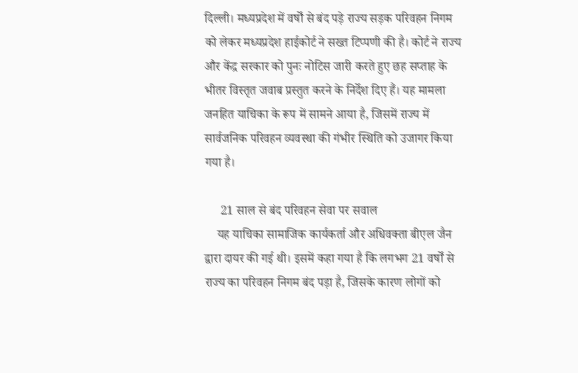दिल्ली। मध्यप्रदेश में वर्षों से बंद पड़े राज्य सड़क परिवहन निगम को लेकर मध्यप्रदेश हाईकोर्ट ने सख्त टिप्पणी की है। कोर्ट ने राज्य और केंद्र सरकार को पुनः नोटिस जारी करते हुए छह सप्ताह के भीतर विस्तृत जवाब प्रस्तुत करने के निर्देश दिए हैं। यह मामला जनहित याचिका के रूप में सामने आया है, जिसमें राज्य में सार्वजनिक परिवहन व्यवस्था की गंभीर स्थिति को उजागर किया गया है।

     21 साल से बंद परिवहन सेवा पर सवाल
    यह याचिका सामाजिक कार्यकर्ता और अधिवक्ता बीएल जैन द्वारा दायर की गई थी। इसमें कहा गया है कि लगभग 21 वर्षों से राज्य का परिवहन निगम बंद पड़ा है, जिसके कारण लोगों को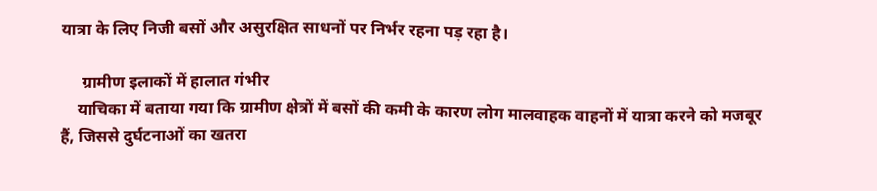यात्रा के लिए निजी बसों और असुरक्षित साधनों पर निर्भर रहना पड़ रहा है।

     ग्रामीण इलाकों में हालात गंभीर
    याचिका में बताया गया कि ग्रामीण क्षेत्रों में बसों की कमी के कारण लोग मालवाहक वाहनों में यात्रा करने को मजबूर हैं, जिससे दुर्घटनाओं का खतरा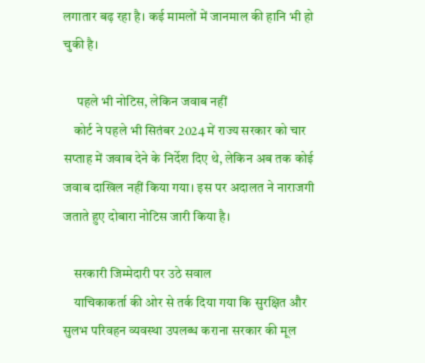लगातार बढ़ रहा है। कई मामलों में जानमाल की हानि भी हो चुकी है।

     पहले भी नोटिस, लेकिन जवाब नहीं
    कोर्ट ने पहले भी सितंबर 2024 में राज्य सरकार को चार सप्ताह में जवाब देने के निर्देश दिए थे, लेकिन अब तक कोई जवाब दाखिल नहीं किया गया। इस पर अदालत ने नाराजगी जताते हुए दोबारा नोटिस जारी किया है।

    सरकारी जिम्मेदारी पर उठे सवाल
    याचिकाकर्ता की ओर से तर्क दिया गया कि सुरक्षित और सुलभ परिवहन व्यवस्था उपलब्ध कराना सरकार की मूल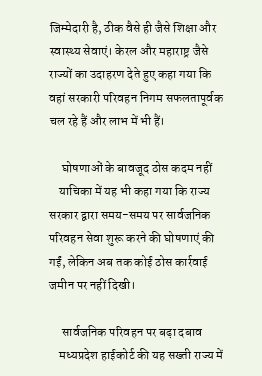जिम्मेदारी है, ठीक वैसे ही जैसे शिक्षा और स्वास्थ्य सेवाएं। केरल और महाराष्ट्र जैसे राज्यों का उदाहरण देते हुए कहा गया कि वहां सरकारी परिवहन निगम सफलतापूर्वक चल रहे हैं और लाभ में भी हैं।

     घोषणाओं के बावजूद ठोस कदम नहीं
    याचिका में यह भी कहा गया कि राज्य सरकार द्वारा समय-समय पर सार्वजनिक परिवहन सेवा शुरू करने की घोषणाएं की गईं, लेकिन अब तक कोई ठोस कार्रवाई जमीन पर नहीं दिखी।

     सार्वजनिक परिवहन पर बढ़ा दबाव
    मध्यप्रदेश हाईकोर्ट की यह सख्ती राज्य में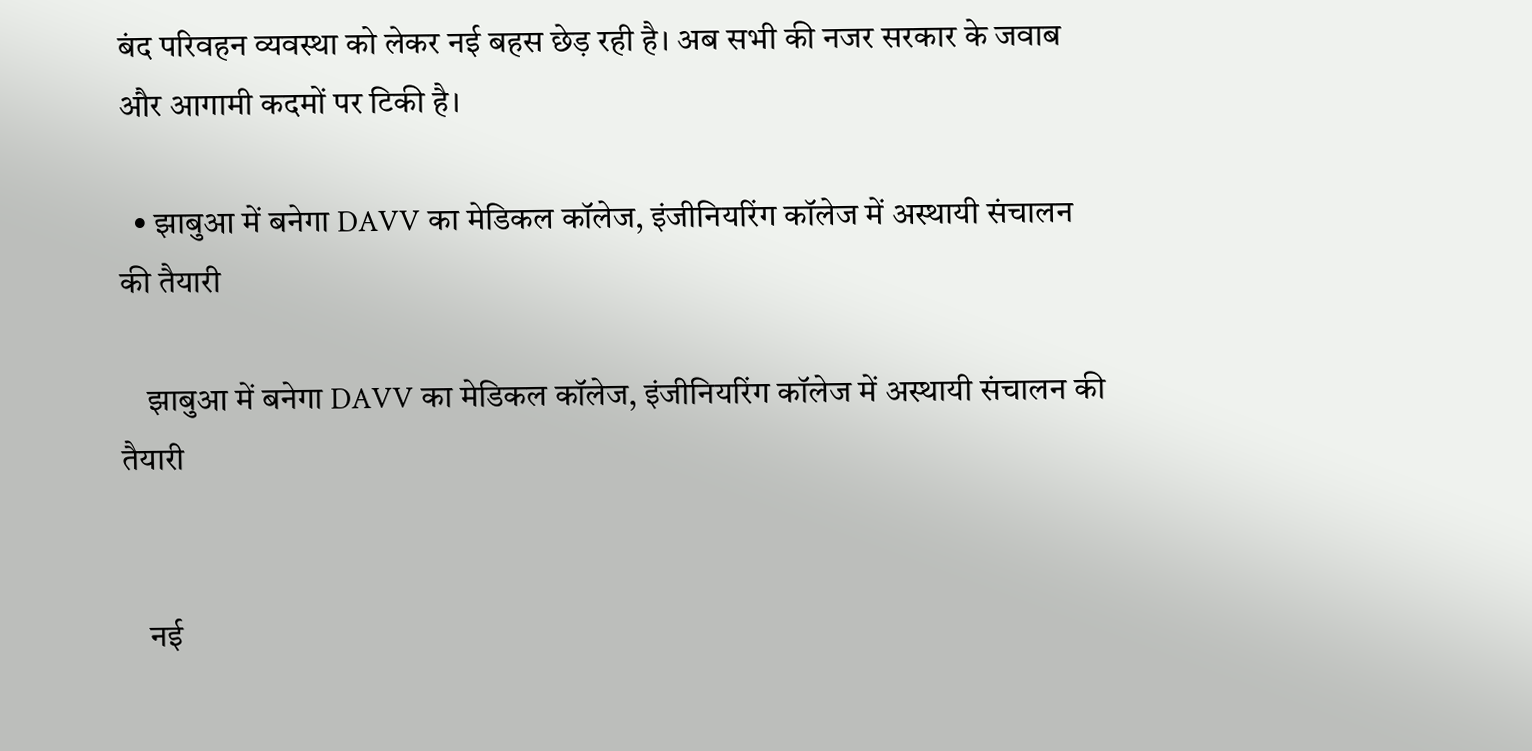बंद परिवहन व्यवस्था को लेकर नई बहस छेड़ रही है। अब सभी की नजर सरकार के जवाब और आगामी कदमों पर टिकी है।

  • झाबुआ में बनेगा DAVV का मेडिकल कॉलेज, इंजीनियरिंग कॉलेज में अस्थायी संचालन की तैयारी

    झाबुआ में बनेगा DAVV का मेडिकल कॉलेज, इंजीनियरिंग कॉलेज में अस्थायी संचालन की तैयारी


    नई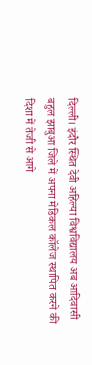दिल्ली। इंदौर स्थित देवी अहिल्या विश्वविद्यालय अब आदिवासी बहुल झाबुआ जिले में अपना मेडिकल कॉलेज स्थापित करने की दिशा में तेजी से आगे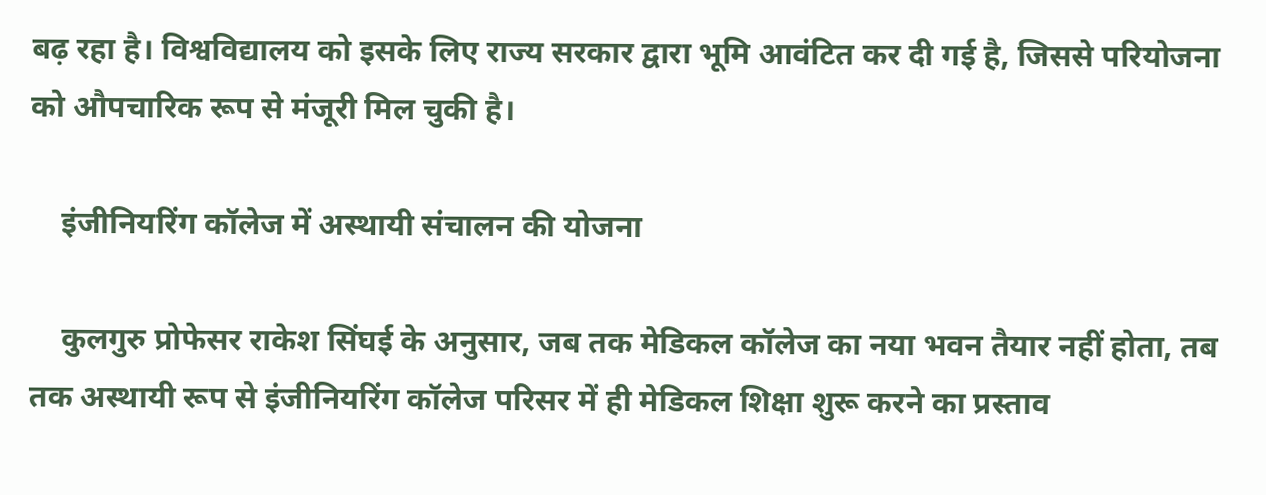बढ़ रहा है। विश्वविद्यालय को इसके लिए राज्य सरकार द्वारा भूमि आवंटित कर दी गई है, जिससे परियोजना को औपचारिक रूप से मंजूरी मिल चुकी है।

    इंजीनियरिंग कॉलेज में अस्थायी संचालन की योजना

    कुलगुरु प्रोफेसर राकेश सिंघई के अनुसार, जब तक मेडिकल कॉलेज का नया भवन तैयार नहीं होता, तब तक अस्थायी रूप से इंजीनियरिंग कॉलेज परिसर में ही मेडिकल शिक्षा शुरू करने का प्रस्ताव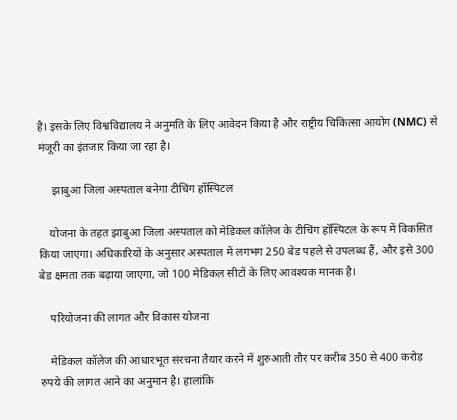है। इसके लिए विश्वविद्यालय ने अनुमति के लिए आवेदन किया है और राष्ट्रीय चिकित्सा आयोग (NMC) से मंजूरी का इंतजार किया जा रहा है।

     झाबुआ जिला अस्पताल बनेगा टीचिंग हॉस्पिटल

    योजना के तहत झाबुआ जिला अस्पताल को मेडिकल कॉलेज के टीचिंग हॉस्पिटल के रूप में विकसित किया जाएगा। अधिकारियों के अनुसार अस्पताल में लगभग 250 बेड पहले से उपलब्ध हैं, और इसे 300 बेड क्षमता तक बढ़ाया जाएगा, जो 100 मेडिकल सीटों के लिए आवश्यक मानक है।

    परियोजना की लागत और विकास योजना

    मेडिकल कॉलेज की आधारभूत संरचना तैयार करने में शुरुआती तौर पर करीब 350 से 400 करोड़ रुपये की लागत आने का अनुमान है। हालांकि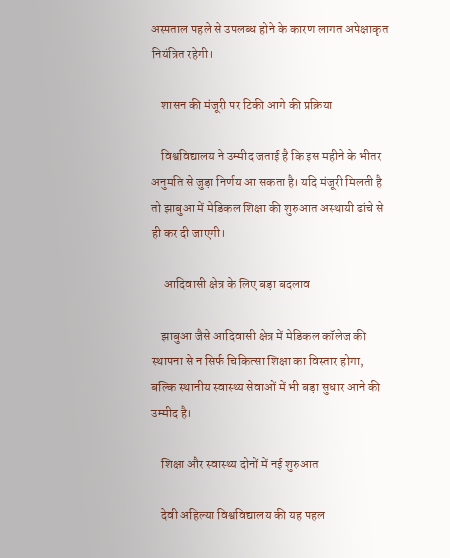अस्पताल पहले से उपलब्ध होने के कारण लागत अपेक्षाकृत नियंत्रित रहेगी।

    शासन की मंजूरी पर टिकी आगे की प्रक्रिया

    विश्वविद्यालय ने उम्मीद जताई है कि इस महीने के भीतर अनुमति से जुड़ा निर्णय आ सकता है। यदि मंजूरी मिलती है तो झाबुआ में मेडिकल शिक्षा की शुरुआत अस्थायी ढांचे से ही कर दी जाएगी।

     आदिवासी क्षेत्र के लिए बड़ा बदलाव

    झाबुआ जैसे आदिवासी क्षेत्र में मेडिकल कॉलेज की स्थापना से न सिर्फ चिकित्सा शिक्षा का विस्तार होगा, बल्कि स्थानीय स्वास्थ्य सेवाओं में भी बड़ा सुधार आने की उम्मीद है।

    शिक्षा और स्वास्थ्य दोनों में नई शुरुआत

    देवी अहिल्या विश्वविद्यालय की यह पहल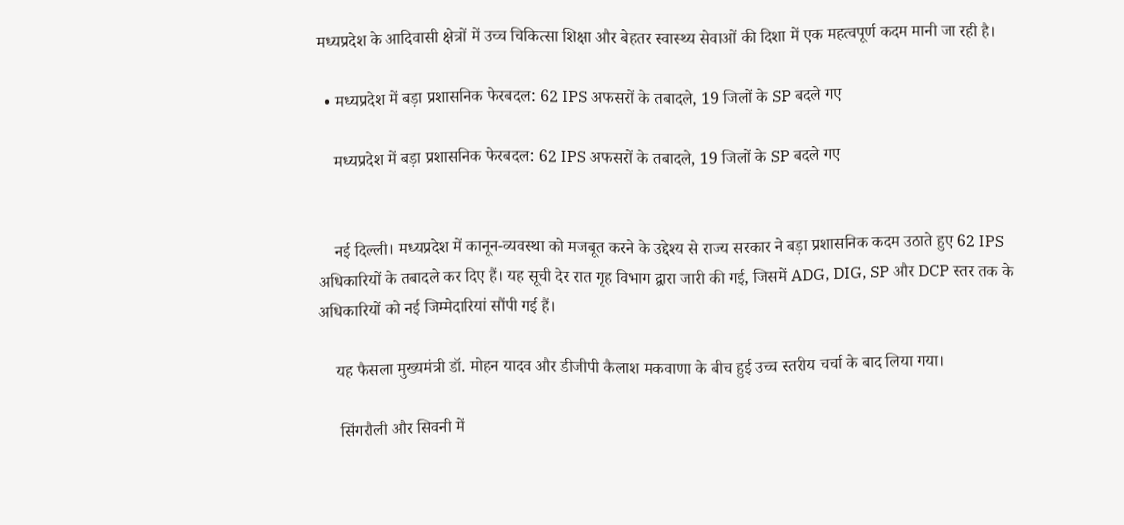मध्यप्रदेश के आदिवासी क्षेत्रों में उच्च चिकित्सा शिक्षा और बेहतर स्वास्थ्य सेवाओं की दिशा में एक महत्वपूर्ण कदम मानी जा रही है।

  • मध्यप्रदेश में बड़ा प्रशासनिक फेरबदल: 62 IPS अफसरों के तबादले, 19 जिलों के SP बदले गए

    मध्यप्रदेश में बड़ा प्रशासनिक फेरबदल: 62 IPS अफसरों के तबादले, 19 जिलों के SP बदले गए


    नई दिल्ली। मध्यप्रदेश में कानून-व्यवस्था को मजबूत करने के उद्देश्य से राज्य सरकार ने बड़ा प्रशासनिक कदम उठाते हुए 62 IPS अधिकारियों के तबादले कर दिए हैं। यह सूची देर रात गृह विभाग द्वारा जारी की गई, जिसमें ADG, DIG, SP और DCP स्तर तक के अधिकारियों को नई जिम्मेदारियां सौंपी गई हैं।

    यह फैसला मुख्यमंत्री डॉ. मोहन यादव और डीजीपी कैलाश मकवाणा के बीच हुई उच्च स्तरीय चर्चा के बाद लिया गया।

     सिंगरौली और सिवनी में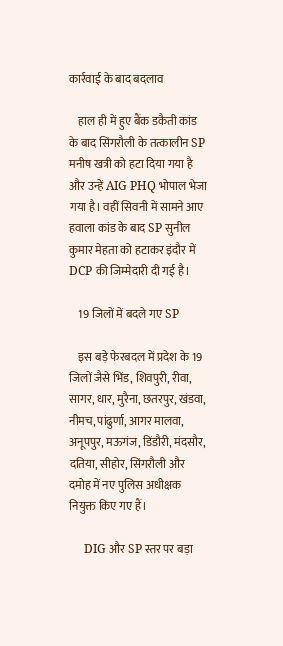कार्रवाई के बाद बदलाव

    हाल ही में हुए बैंक डकैती कांड के बाद सिंगरौली के तत्कालीन SP मनीष खत्री को हटा दिया गया है और उन्हें AIG PHQ भोपाल भेजा गया है। वहीं सिवनी में सामने आए हवाला कांड के बाद SP सुनील कुमार मेहता को हटाकर इंदौर में DCP की जिम्मेदारी दी गई है।

    19 जिलों में बदले गए SP

    इस बड़े फेरबदल में प्रदेश के 19 जिलों जैसे भिंड, शिवपुरी, रीवा, सागर, धार, मुरैना, छतरपुर, खंडवा, नीमच, पांढुर्णा, आगर मालवा, अनूपपुर, मऊगंज, डिंडौरी, मंदसौर, दतिया, सीहोर, सिंगरौली और दमोह में नए पुलिस अधीक्षक नियुक्त किए गए हैं।

     DIG और SP स्तर पर बड़ा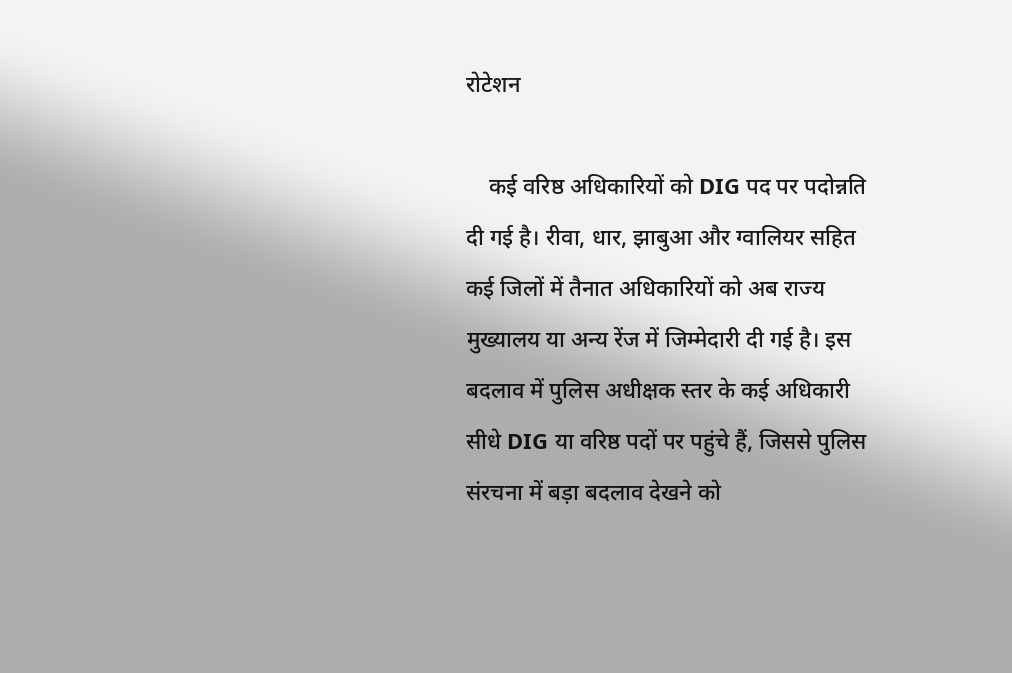रोटेशन

    कई वरिष्ठ अधिकारियों को DIG पद पर पदोन्नति दी गई है। रीवा, धार, झाबुआ और ग्वालियर सहित कई जिलों में तैनात अधिकारियों को अब राज्य मुख्यालय या अन्य रेंज में जिम्मेदारी दी गई है। इस बदलाव में पुलिस अधीक्षक स्तर के कई अधिकारी सीधे DIG या वरिष्ठ पदों पर पहुंचे हैं, जिससे पुलिस संरचना में बड़ा बदलाव देखने को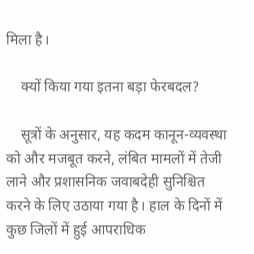मिला है।

    क्यों किया गया इतना बड़ा फेरबदल?

    सूत्रों के अनुसार, यह कदम कानून-व्यवस्था को और मजबूत करने, लंबित मामलों में तेजी लाने और प्रशासनिक जवाबदेही सुनिश्चित करने के लिए उठाया गया है। हाल के दिनों में कुछ जिलों में हुई आपराधिक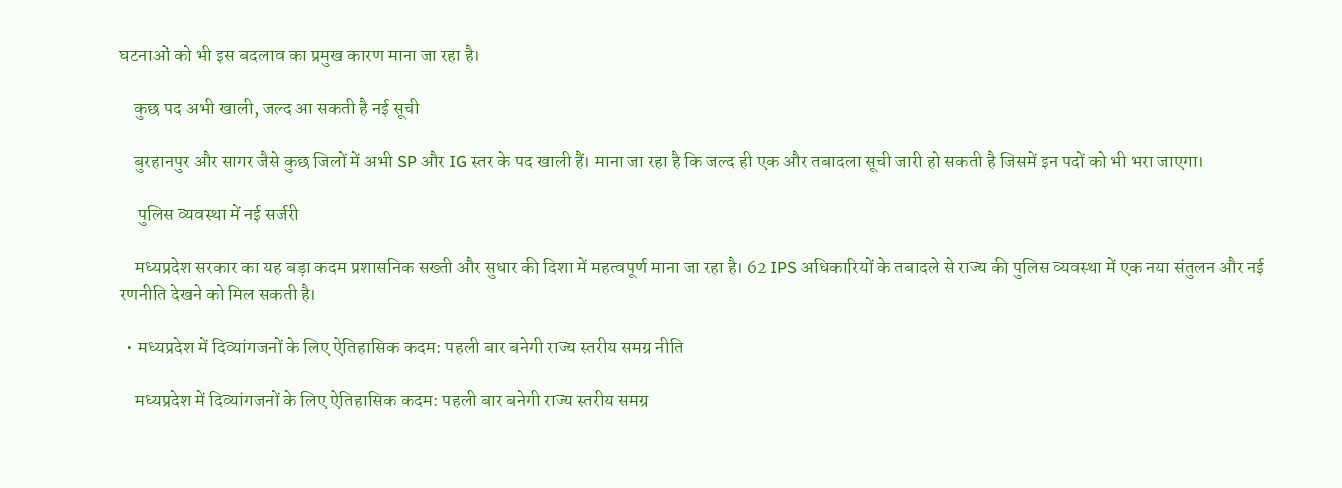घटनाओं को भी इस बदलाव का प्रमुख कारण माना जा रहा है।

    कुछ पद अभी खाली, जल्द आ सकती है नई सूची

    बुरहानपुर और सागर जैसे कुछ जिलों में अभी SP और IG स्तर के पद खाली हैं। माना जा रहा है कि जल्द ही एक और तबादला सूची जारी हो सकती है जिसमें इन पदों को भी भरा जाएगा।

     पुलिस व्यवस्था में नई सर्जरी

    मध्यप्रदेश सरकार का यह बड़ा कदम प्रशासनिक सख्ती और सुधार की दिशा में महत्वपूर्ण माना जा रहा है। 62 IPS अधिकारियों के तबादले से राज्य की पुलिस व्यवस्था में एक नया संतुलन और नई रणनीति देखने को मिल सकती है।

  • मध्यप्रदेश में दिव्यांगजनों के लिए ऐतिहासिक कदम: पहली बार बनेगी राज्य स्तरीय समग्र नीति

    मध्यप्रदेश में दिव्यांगजनों के लिए ऐतिहासिक कदम: पहली बार बनेगी राज्य स्तरीय समग्र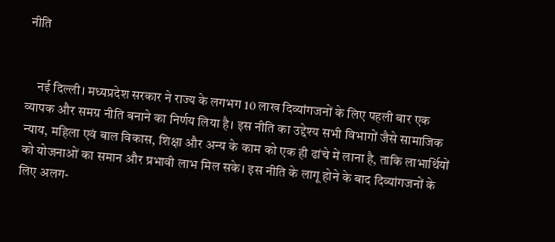नीति


    नई दिल्ली। मध्यप्रदेश सरकार ने राज्य के लगभग 10 लाख दिव्यांगजनों के लिए पहली बार एक व्यापक और समग्र नीति बनाने का निर्णय लिया है। इस नीति का उद्देश्य सभी विभागों जैसे सामाजिक न्याय, महिला एवं बाल विकास, शिक्षा और अन्य के काम को एक ही ढांचे में लाना है, ताकि लाभार्थियों को योजनाओं का समान और प्रभावी लाभ मिल सके। इस नीति के लागू होने के बाद दिव्यांगजनों के लिए अलग-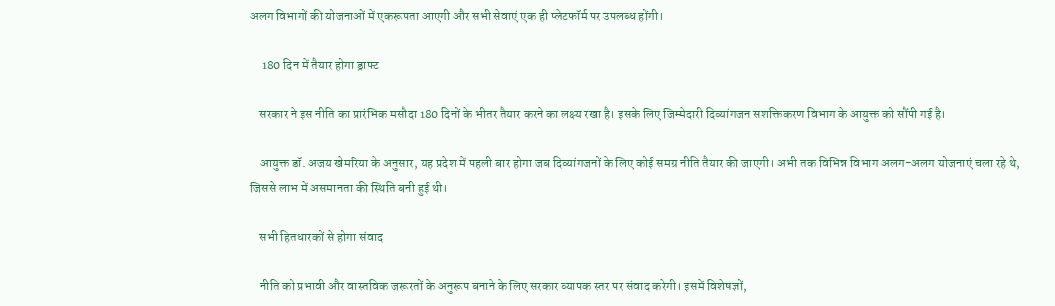अलग विभागों की योजनाओं में एकरूपता आएगी और सभी सेवाएं एक ही प्लेटफॉर्म पर उपलब्ध होंगी।

     180 दिन में तैयार होगा ड्राफ्ट

    सरकार ने इस नीति का प्रारंभिक मसौदा 180 दिनों के भीतर तैयार करने का लक्ष्य रखा है। इसके लिए जिम्मेदारी दिव्यांगजन सशक्तिकरण विभाग के आयुक्त को सौंपी गई है।

    आयुक्त डॉ. अजय खेमरिया के अनुसार, यह प्रदेश में पहली बार होगा जब दिव्यांगजनों के लिए कोई समग्र नीति तैयार की जाएगी। अभी तक विभिन्न विभाग अलग-अलग योजनाएं चला रहे थे, जिससे लाभ में असमानता की स्थिति बनी हुई थी।

    सभी हितधारकों से होगा संवाद

    नीति को प्रभावी और वास्तविक जरूरतों के अनुरूप बनाने के लिए सरकार व्यापक स्तर पर संवाद करेगी। इसमें विशेषज्ञों,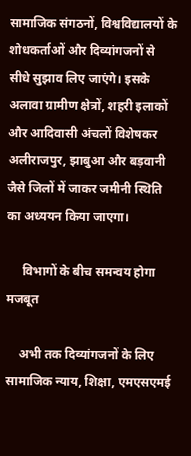सामाजिक संगठनों, विश्वविद्यालयों के शोधकर्ताओं और दिव्यांगजनों से सीधे सुझाव लिए जाएंगे। इसके अलावा ग्रामीण क्षेत्रों, शहरी इलाकों और आदिवासी अंचलों विशेषकर अलीराजपुर, झाबुआ और बड़वानी जैसे जिलों में जाकर जमीनी स्थिति का अध्ययन किया जाएगा।

     विभागों के बीच समन्वय होगा मजबूत

    अभी तक दिव्यांगजनों के लिए सामाजिक न्याय, शिक्षा, एमएसएमई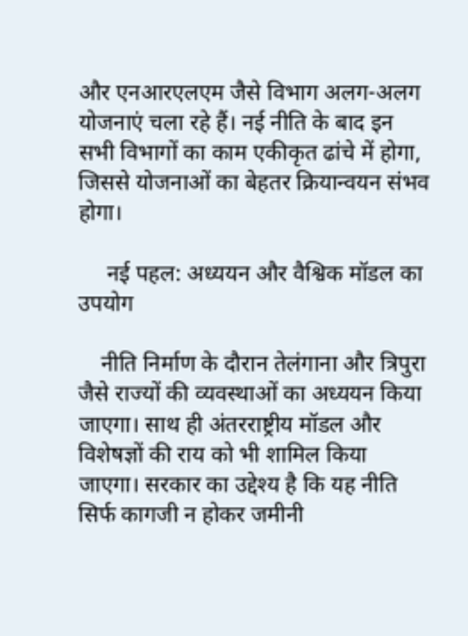और एनआरएलएम जैसे विभाग अलग-अलग योजनाएं चला रहे हैं। नई नीति के बाद इन सभी विभागों का काम एकीकृत ढांचे में होगा, जिससे योजनाओं का बेहतर क्रियान्वयन संभव होगा।

     नई पहल: अध्ययन और वैश्विक मॉडल का उपयोग

    नीति निर्माण के दौरान तेलंगाना और त्रिपुरा जैसे राज्यों की व्यवस्थाओं का अध्ययन किया जाएगा। साथ ही अंतरराष्ट्रीय मॉडल और विशेषज्ञों की राय को भी शामिल किया जाएगा। सरकार का उद्देश्य है कि यह नीति सिर्फ कागजी न होकर जमीनी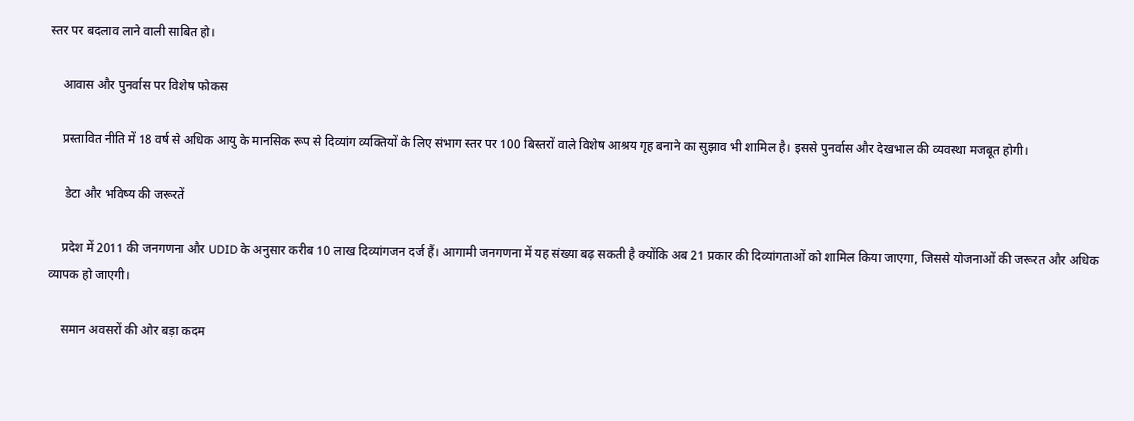स्तर पर बदलाव लाने वाली साबित हो।

    आवास और पुनर्वास पर विशेष फोकस

    प्रस्तावित नीति में 18 वर्ष से अधिक आयु के मानसिक रूप से दिव्यांग व्यक्तियों के लिए संभाग स्तर पर 100 बिस्तरों वाले विशेष आश्रय गृह बनाने का सुझाव भी शामिल है। इससे पुनर्वास और देखभाल की व्यवस्था मजबूत होगी।

     डेटा और भविष्य की जरूरतें

    प्रदेश में 2011 की जनगणना और UDID के अनुसार करीब 10 लाख दिव्यांगजन दर्ज हैं। आगामी जनगणना में यह संख्या बढ़ सकती है क्योंकि अब 21 प्रकार की दिव्यांगताओं को शामिल किया जाएगा, जिससे योजनाओं की जरूरत और अधिक व्यापक हो जाएगी।

    समान अवसरों की ओर बड़ा कदम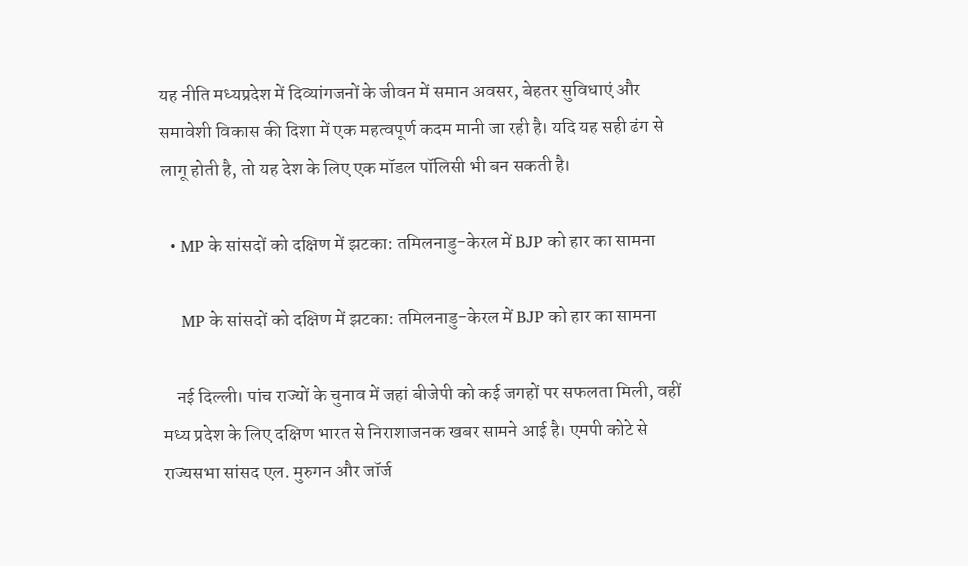यह नीति मध्यप्रदेश में दिव्यांगजनों के जीवन में समान अवसर, बेहतर सुविधाएं और समावेशी विकास की दिशा में एक महत्वपूर्ण कदम मानी जा रही है। यदि यह सही ढंग से लागू होती है, तो यह देश के लिए एक मॉडल पॉलिसी भी बन सकती है।

  • MP के सांसदों को दक्षिण में झटका: तमिलनाडु-केरल में BJP को हार का सामना

    MP के सांसदों को दक्षिण में झटका: तमिलनाडु-केरल में BJP को हार का सामना

    नई दिल्ली। पांच राज्यों के चुनाव में जहां बीजेपी को कई जगहों पर सफलता मिली, वहीं मध्य प्रदेश के लिए दक्षिण भारत से निराशाजनक खबर सामने आई है। एमपी कोटे से राज्यसभा सांसद एल. मुरुगन और जॉर्ज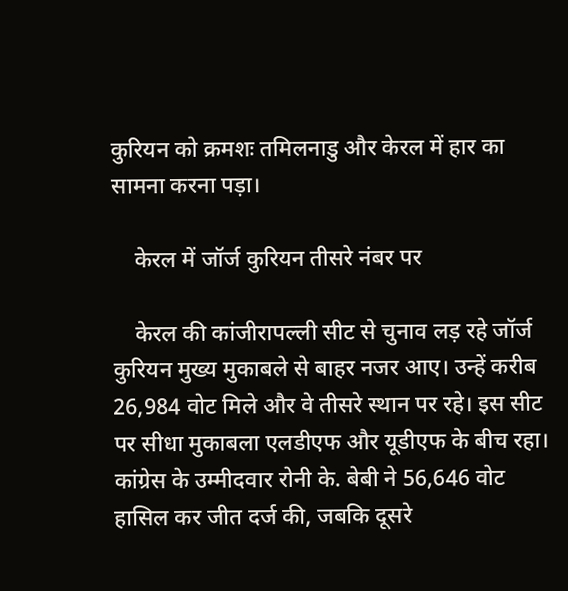कुरियन को क्रमशः तमिलनाडु और केरल में हार का सामना करना पड़ा।

    केरल में जॉर्ज कुरियन तीसरे नंबर पर

    केरल की कांजीरापल्ली सीट से चुनाव लड़ रहे जॉर्ज कुरियन मुख्य मुकाबले से बाहर नजर आए। उन्हें करीब 26,984 वोट मिले और वे तीसरे स्थान पर रहे। इस सीट पर सीधा मुकाबला एलडीएफ और यूडीएफ के बीच रहा। कांग्रेस के उम्मीदवार रोनी के. बेबी ने 56,646 वोट हासिल कर जीत दर्ज की, जबकि दूसरे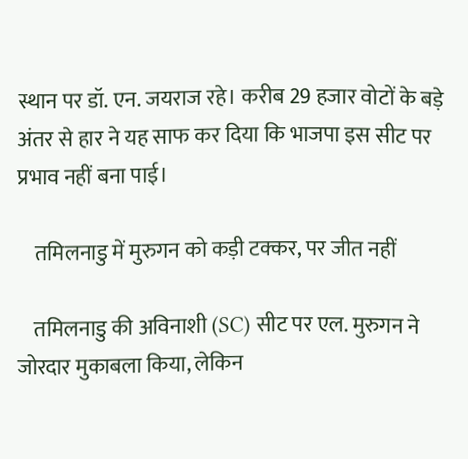स्थान पर डॉ. एन. जयराज रहे। करीब 29 हजार वोटों के बड़े अंतर से हार ने यह साफ कर दिया कि भाजपा इस सीट पर प्रभाव नहीं बना पाई।

    तमिलनाडु में मुरुगन को कड़ी टक्कर, पर जीत नहीं

    तमिलनाडु की अविनाशी (SC) सीट पर एल. मुरुगन ने जोरदार मुकाबला किया, लेकिन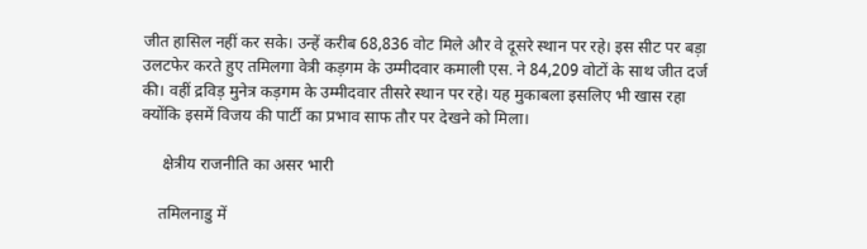जीत हासिल नहीं कर सके। उन्हें करीब 68,836 वोट मिले और वे दूसरे स्थान पर रहे। इस सीट पर बड़ा उलटफेर करते हुए तमिलगा वेत्री कड़गम के उम्मीदवार कमाली एस. ने 84,209 वोटों के साथ जीत दर्ज की। वहीं द्रविड़ मुनेत्र कड़गम के उम्मीदवार तीसरे स्थान पर रहे। यह मुकाबला इसलिए भी खास रहा क्योंकि इसमें विजय की पार्टी का प्रभाव साफ तौर पर देखने को मिला।

     क्षेत्रीय राजनीति का असर भारी

    तमिलनाडु में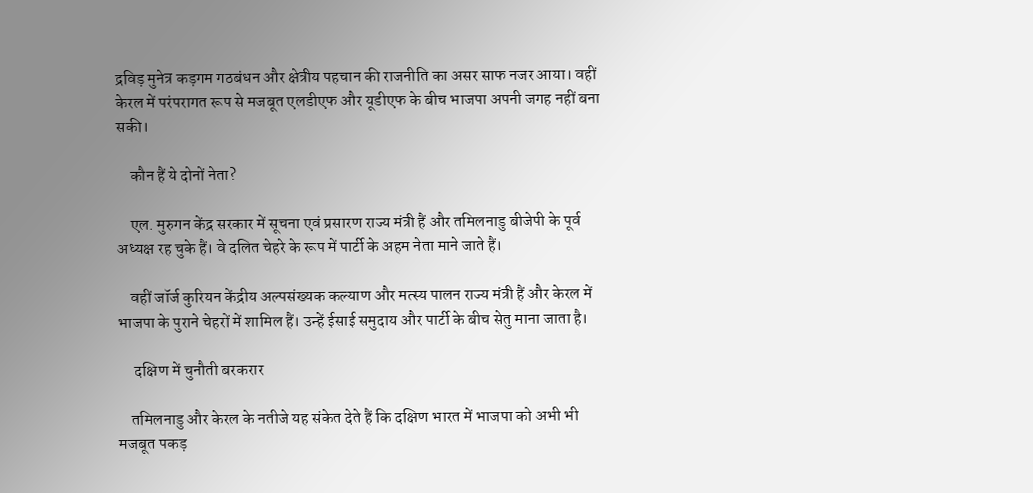द्रविड़ मुनेत्र कड़गम गठबंधन और क्षेत्रीय पहचान की राजनीति का असर साफ नजर आया। वहीं केरल में परंपरागत रूप से मजबूत एलडीएफ और यूडीएफ के बीच भाजपा अपनी जगह नहीं बना सकी।

    कौन हैं ये दोनों नेता?

    एल. मुरुगन केंद्र सरकार में सूचना एवं प्रसारण राज्य मंत्री हैं और तमिलनाडु बीजेपी के पूर्व अध्यक्ष रह चुके हैं। वे दलित चेहरे के रूप में पार्टी के अहम नेता माने जाते हैं।

    वहीं जॉर्ज कुरियन केंद्रीय अल्पसंख्यक कल्याण और मत्स्य पालन राज्य मंत्री हैं और केरल में भाजपा के पुराने चेहरों में शामिल हैं। उन्हें ईसाई समुदाय और पार्टी के बीच सेतु माना जाता है।

     दक्षिण में चुनौती बरकरार

    तमिलनाडु और केरल के नतीजे यह संकेत देते हैं कि दक्षिण भारत में भाजपा को अभी भी मजबूत पकड़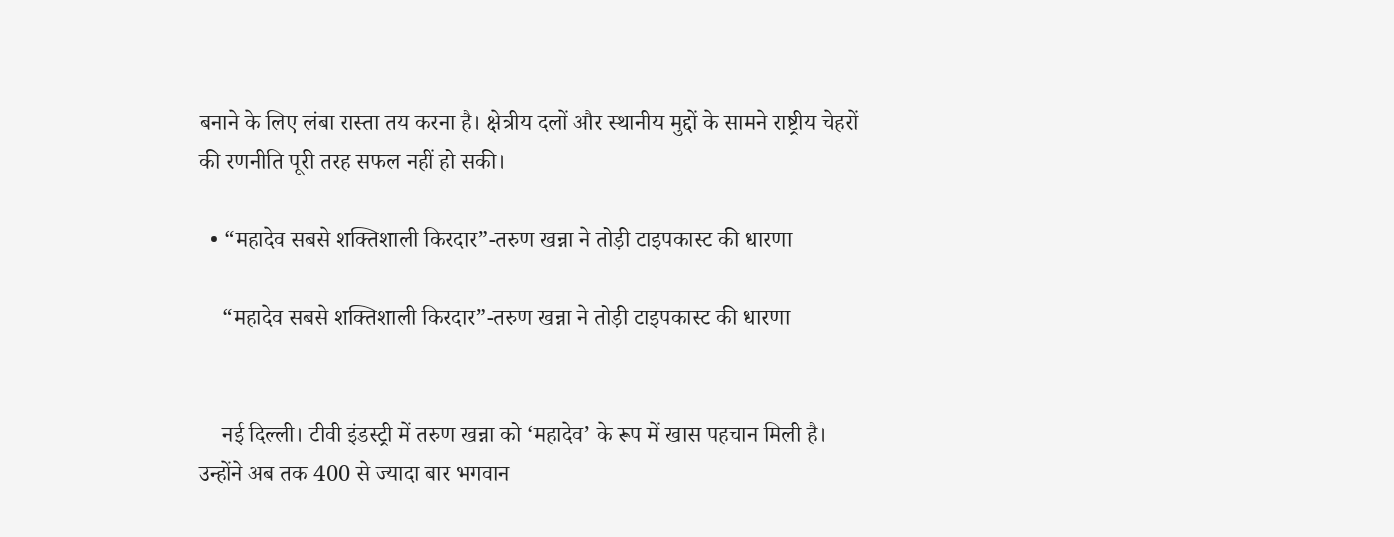बनाने के लिए लंबा रास्ता तय करना है। क्षेत्रीय दलों और स्थानीय मुद्दों के सामने राष्ट्रीय चेहरों की रणनीति पूरी तरह सफल नहीं हो सकी।

  • “महादेव सबसे शक्तिशाली किरदार”-तरुण खन्ना ने तोड़ी टाइपकास्ट की धारणा

    “महादेव सबसे शक्तिशाली किरदार”-तरुण खन्ना ने तोड़ी टाइपकास्ट की धारणा


    नई दिल्ली। टीवी इंडस्ट्री में तरुण खन्ना को ‘महादेव’ के रूप में खास पहचान मिली है। उन्होंने अब तक 400 से ज्यादा बार भगवान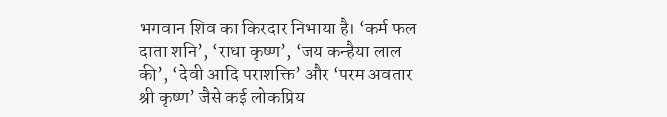भगवान शिव का किरदार निभाया है। ‘कर्म फल दाता शनि’, ‘राधा कृष्ण’, ‘जय कन्हैया लाल की’, ‘देवी आदि पराशक्ति’ और ‘परम अवतार श्री कृष्ण’ जैसे कई लोकप्रिय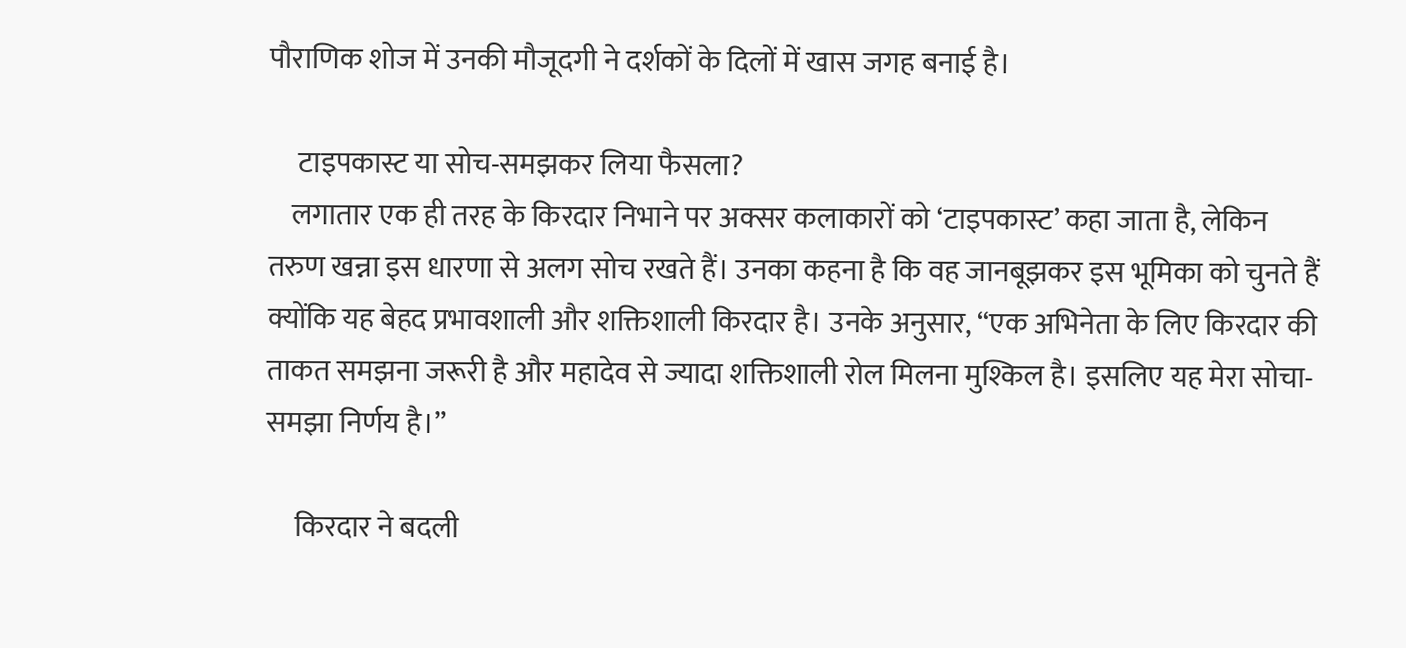पौराणिक शोज में उनकी मौजूदगी ने दर्शकों के दिलों में खास जगह बनाई है।

     टाइपकास्ट या सोच-समझकर लिया फैसला?
    लगातार एक ही तरह के किरदार निभाने पर अक्सर कलाकारों को ‘टाइपकास्ट’ कहा जाता है, लेकिन तरुण खन्ना इस धारणा से अलग सोच रखते हैं। उनका कहना है कि वह जानबूझकर इस भूमिका को चुनते हैं क्योंकि यह बेहद प्रभावशाली और शक्तिशाली किरदार है। उनके अनुसार, “एक अभिनेता के लिए किरदार की ताकत समझना जरूरी है और महादेव से ज्यादा शक्तिशाली रोल मिलना मुश्किल है। इसलिए यह मेरा सोचा-समझा निर्णय है।”

     किरदार ने बदली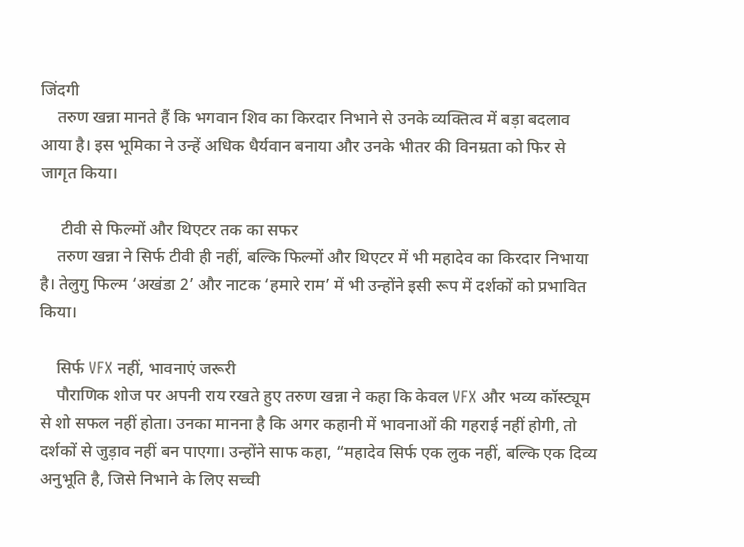जिंदगी
    तरुण खन्ना मानते हैं कि भगवान शिव का किरदार निभाने से उनके व्यक्तित्व में बड़ा बदलाव आया है। इस भूमिका ने उन्हें अधिक धैर्यवान बनाया और उनके भीतर की विनम्रता को फिर से जागृत किया।

     टीवी से फिल्मों और थिएटर तक का सफर
    तरुण खन्ना ने सिर्फ टीवी ही नहीं, बल्कि फिल्मों और थिएटर में भी महादेव का किरदार निभाया है। तेलुगु फिल्म ‘अखंडा 2’ और नाटक ‘हमारे राम’ में भी उन्होंने इसी रूप में दर्शकों को प्रभावित किया।

    सिर्फ VFX नहीं, भावनाएं जरूरी
    पौराणिक शोज पर अपनी राय रखते हुए तरुण खन्ना ने कहा कि केवल VFX और भव्य कॉस्ट्यूम से शो सफल नहीं होता। उनका मानना है कि अगर कहानी में भावनाओं की गहराई नहीं होगी, तो दर्शकों से जुड़ाव नहीं बन पाएगा। उन्होंने साफ कहा, “महादेव सिर्फ एक लुक नहीं, बल्कि एक दिव्य अनुभूति है, जिसे निभाने के लिए सच्ची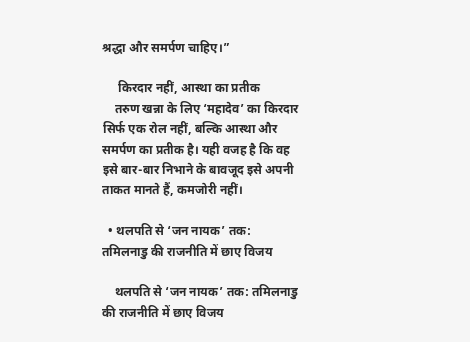श्रद्धा और समर्पण चाहिए।”

     किरदार नहीं, आस्था का प्रतीक
    तरुण खन्ना के लिए ‘महादेव’ का किरदार सिर्फ एक रोल नहीं, बल्कि आस्था और समर्पण का प्रतीक है। यही वजह है कि वह इसे बार-बार निभाने के बावजूद इसे अपनी ताकत मानते हैं, कमजोरी नहीं।

  • थलपति से ‘जन नायक’ तक: तमिलनाडु की राजनीति में छाए विजय

    थलपति से ‘जन नायक’ तक: तमिलनाडु की राजनीति में छाए विजय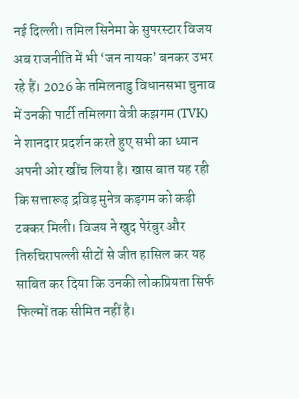नई दिल्ली। तमिल सिनेमा के सुपरस्टार विजय अब राजनीति में भी ‘जन नायक’ बनकर उभर रहे हैं। 2026 के तमिलनाडु विधानसभा चुनाव में उनकी पार्टी तमिलगा वेत्री कझगम (TVK) ने शानदार प्रदर्शन करते हुए सभी का ध्यान अपनी ओर खींच लिया है। खास बात यह रही कि सत्तारूढ़ द्रविड़ मुनेत्र कड़गम को कड़ी टक्कर मिली। विजय ने खुद पेरंबुर और तिरुचिरापल्ली सीटों से जीत हासिल कर यह साबित कर दिया कि उनकी लोकप्रियता सिर्फ फिल्मों तक सीमित नहीं है।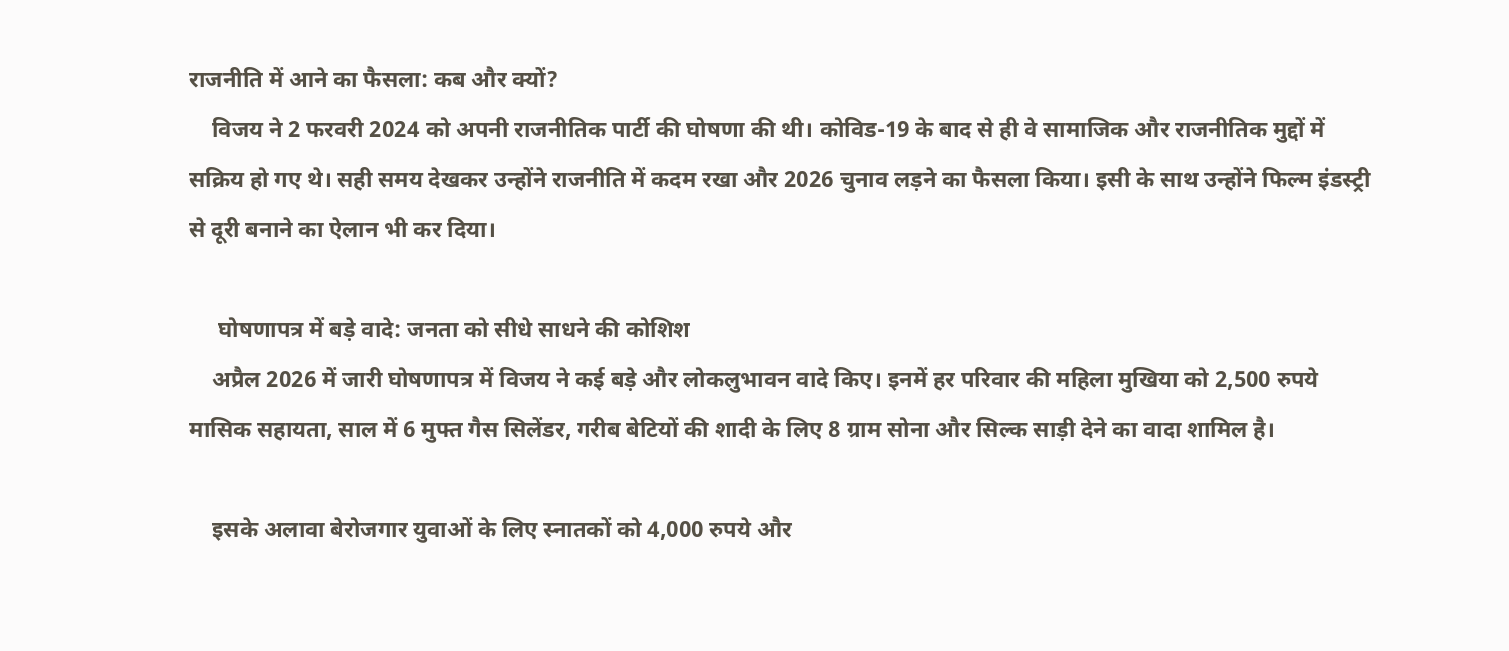राजनीति में आने का फैसला: कब और क्यों?
    विजय ने 2 फरवरी 2024 को अपनी राजनीतिक पार्टी की घोषणा की थी। कोविड-19 के बाद से ही वे सामाजिक और राजनीतिक मुद्दों में सक्रिय हो गए थे। सही समय देखकर उन्होंने राजनीति में कदम रखा और 2026 चुनाव लड़ने का फैसला किया। इसी के साथ उन्होंने फिल्म इंडस्ट्री से दूरी बनाने का ऐलान भी कर दिया।

     घोषणापत्र में बड़े वादे: जनता को सीधे साधने की कोशिश
    अप्रैल 2026 में जारी घोषणापत्र में विजय ने कई बड़े और लोकलुभावन वादे किए। इनमें हर परिवार की महिला मुखिया को 2,500 रुपये मासिक सहायता, साल में 6 मुफ्त गैस सिलेंडर, गरीब बेटियों की शादी के लिए 8 ग्राम सोना और सिल्क साड़ी देने का वादा शामिल है।

    इसके अलावा बेरोजगार युवाओं के लिए स्नातकों को 4,000 रुपये और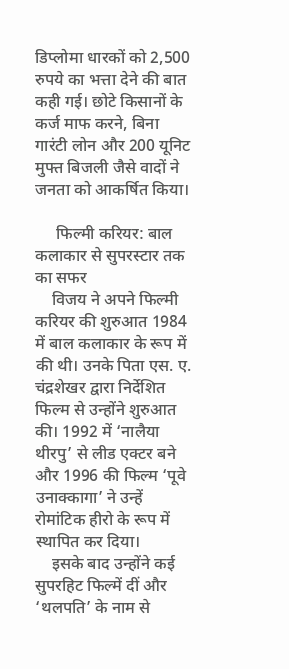डिप्लोमा धारकों को 2,500 रुपये का भत्ता देने की बात कही गई। छोटे किसानों के कर्ज माफ करने, बिना गारंटी लोन और 200 यूनिट मुफ्त बिजली जैसे वादों ने जनता को आकर्षित किया।

     फिल्मी करियर: बाल कलाकार से सुपरस्टार तक का सफर
    विजय ने अपने फिल्मी करियर की शुरुआत 1984 में बाल कलाकार के रूप में की थी। उनके पिता एस. ए. चंद्रशेखर द्वारा निर्देशित फिल्म से उन्होंने शुरुआत की। 1992 में ‘नालैया थीरपु’ से लीड एक्टर बने और 1996 की फिल्म ‘पूवे उनाक्कागा’ ने उन्हें रोमांटिक हीरो के रूप में स्थापित कर दिया।
    इसके बाद उन्होंने कई सुपरहिट फिल्में दीं और ‘थलपति’ के नाम से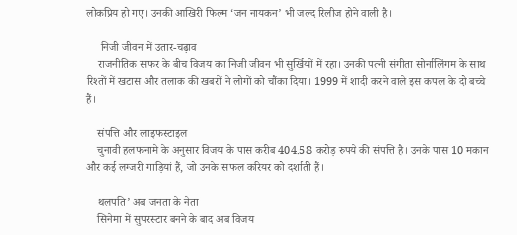लोकप्रिय हो गए। उनकी आखिरी फिल्म ‘जन नायकन’ भी जल्द रिलीज होने वाली है।

     निजी जीवन में उतार-चढ़ाव
    राजनीतिक सफर के बीच विजय का निजी जीवन भी सुर्खियों में रहा। उनकी पत्नी संगीता सोर्नालिंगम के साथ रिश्तों में खटास और तलाक की खबरों ने लोगों को चौंका दिया। 1999 में शादी करने वाले इस कपल के दो बच्चे हैं।

    संपत्ति और लाइफस्टाइल
    चुनावी हलफनामे के अनुसार विजय के पास करीब 404.58 करोड़ रुपये की संपत्ति है। उनके पास 10 मकान और कई लग्जरी गाड़ियां हैं, जो उनके सफल करियर को दर्शाती हैं।

    थलपति’ अब जनता के नेता
    सिनेमा में सुपरस्टार बनने के बाद अब विजय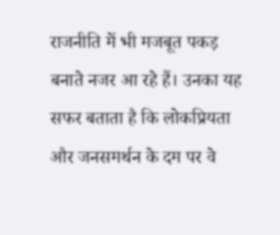राजनीति में भी मजबूत पकड़ बनाते नजर आ रहे हैं। उनका यह सफर बताता है कि लोकप्रियता और जनसमर्थन के दम पर वे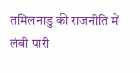तमिलनाडु की राजनीति में लंबी पारी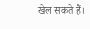खेल सकते हैं।